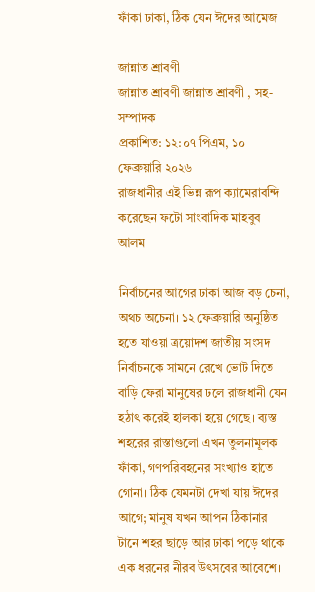ফাঁকা ঢাকা, ঠিক যেন ঈদের আমেজ

জান্নাত শ্রাবণী
জান্নাত শ্রাবণী জান্নাত শ্রাবণী , সহ-সম্পাদক
প্রকাশিত: ১২:০৭ পিএম, ১০ ফেব্রুয়ারি ২০২৬
রাজধানীর এই ভিন্ন রূপ ক্যামেরাবন্দি করেছেন ফটো সাংবাদিক মাহবুব আলম

নির্বাচনের আগের ঢাকা আজ বড় চেনা, অথচ অচেনা। ১২ ফেব্রুয়ারি অনুষ্ঠিত হতে যাওয়া ত্রয়োদশ জাতীয় সংসদ নির্বাচনকে সামনে রেখে ভোট দিতে বাড়ি ফেরা মানুষের ঢলে রাজধানী যেন হঠাৎ করেই হালকা হয়ে গেছে। ব্যস্ত শহরের রাস্তাগুলো এখন তুলনামূলক ফাঁকা, গণপরিবহনের সংখ্যাও হাতে গোনা। ঠিক যেমনটা দেখা যায় ঈদের আগে; মানুষ যখন আপন ঠিকানার টানে শহর ছাড়ে আর ঢাকা পড়ে থাকে এক ধরনের নীরব উৎসবের আবেশে।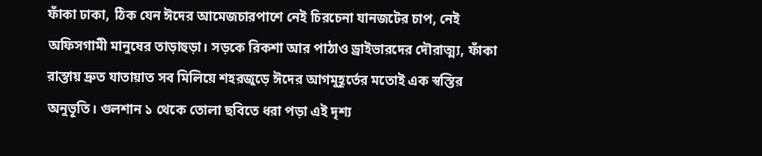ফাঁকা ঢাকা, ঠিক যেন ঈদের আমেজচারপাশে নেই চিরচেনা যানজটের চাপ, নেই অফিসগামী মানুষের তাড়াহুড়া। সড়কে রিকশা আর পাঠাও ড্রাইভারদের দৌরাত্ম্য, ফাঁকা রাস্তায় দ্রুত যাতায়াত সব মিলিয়ে শহরজুড়ে ঈদের আগমুহূর্তের মতোই এক স্বস্তির অনুভূতি। গুলশান ১ থেকে তোলা ছবিতে ধরা পড়া এই দৃশ্য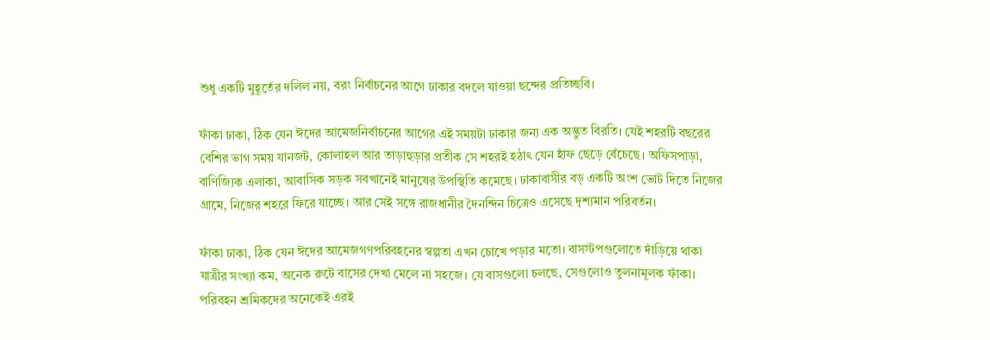শুধু একটি মুহূর্তের দলিল নয়, বরং নির্বাচনের আগে ঢাকার বদলে যাওয়া ছন্দের প্রতিচ্ছবি।

ফাঁকা ঢাকা, ঠিক যেন ঈদের আমেজনির্বাচনের আগের এই সময়টা ঢাকার জন্য এক অদ্ভুত বিরতি। যেই শহরটি বছরের বেশির ভাগ সময় যানজট, কোলাহল আর তাড়াহুড়ার প্রতীক সে শহরই হঠাৎ যেন হাঁফ ছেড়ে বেঁচেছে। অফিসপাড়া, বাণিজ্যিক এলাকা, আবাসিক সড়ক সবখানেই মানুষের উপস্থিতি কমেছে। ঢাকাবাসীর বড় একটি অংশ ভোট দিতে নিজের গ্রামে, নিজের শহরে ফিরে যাচ্ছে। আর সেই সঙ্গে রাজধানীর দৈনন্দিন চিত্রেও এসেছে দৃশ্যমান পরিবর্তন।

ফাঁকা ঢাকা, ঠিক যেন ঈদের আমেজগণপরিবহনের স্বল্পতা এখন চোখে পড়ার মতো। বাসস্টপগুলোতে দাঁড়িয়ে থাকা যাত্রীর সংখ্যা কম, অনেক রুটে বাসের দেখা মেলে না সহজে। যে বাসগুলো চলছে, সেগুলোও তুলনামূলক ফাঁকা। পরিবহন শ্রমিকদের অনেকেই এরই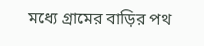মধ্যে গ্রামের বাড়ির পথ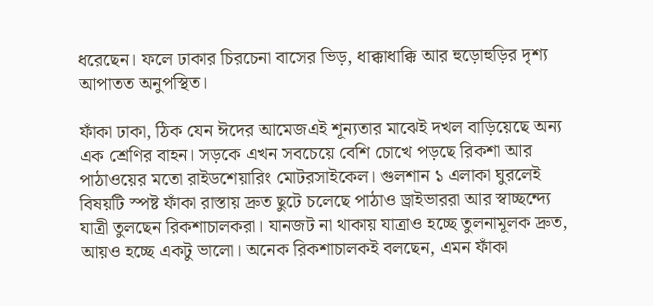ধরেছেন। ফলে ঢাকার চিরচেনা বাসের ভিড়, ধাক্কাধাক্কি আর হুড়োহুড়ির দৃশ্য আপাতত অনুপস্থিত।

ফাঁকা ঢাকা, ঠিক যেন ঈদের আমেজএই শূন্যতার মাঝেই দখল বাড়িয়েছে অন্য এক শ্রেণির বাহন। সড়কে এখন সবচেয়ে বেশি চোখে পড়ছে রিকশা আর পাঠাওয়ের মতো রাইডশেয়ারিং মোটরসাইকেল। গুলশান ১ এলাকা ঘুরলেই বিষয়টি স্পষ্ট ফাঁকা রাস্তায় দ্রুত ছুটে চলেছে পাঠাও ড্রাইভাররা আর স্বাচ্ছন্দ্যে যাত্রী তুলছেন রিকশাচালকরা। যানজট না থাকায় যাত্রাও হচ্ছে তুলনামূলক দ্রুত, আয়ও হচ্ছে একটু ভালো। অনেক রিকশাচালকই বলছেন, এমন ফাঁকা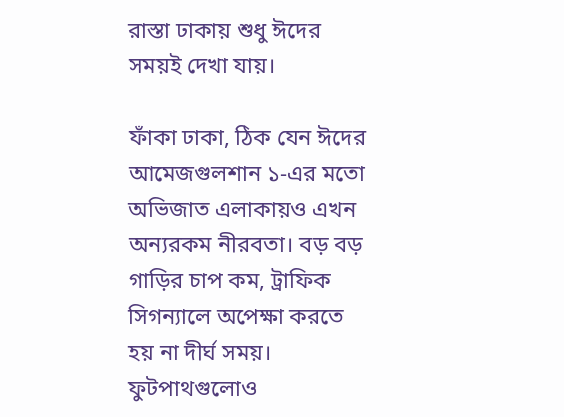রাস্তা ঢাকায় শুধু ঈদের সময়ই দেখা যায়।

ফাঁকা ঢাকা, ঠিক যেন ঈদের আমেজগুলশান ১-এর মতো অভিজাত এলাকায়ও এখন অন্যরকম নীরবতা। বড় বড় গাড়ির চাপ কম, ট্রাফিক সিগন্যালে অপেক্ষা করতে হয় না দীর্ঘ সময়। ফুটপাথগুলোও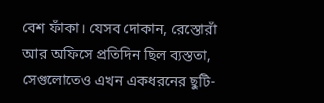বেশ ফাঁকা। যেসব দোকান, রেস্তোরাঁ আর অফিসে প্রতিদিন ছিল ব্যস্ততা, সেগুলোতেও এখন একধরনের ছুটি-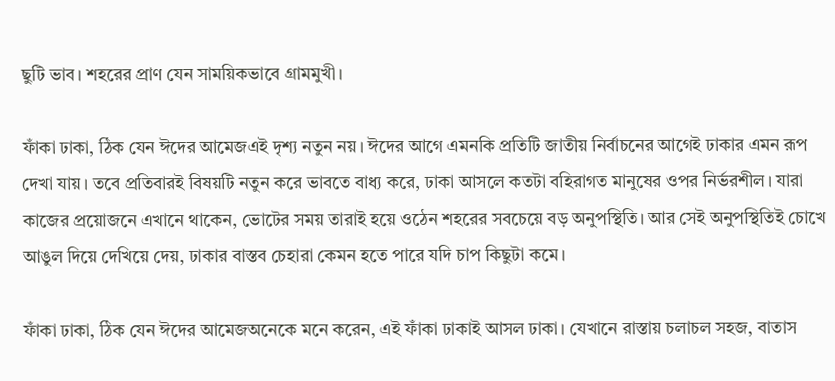ছুটি ভাব। শহরের প্রাণ যেন সাময়িকভাবে গ্রামমুখী।

ফাঁকা ঢাকা, ঠিক যেন ঈদের আমেজএই দৃশ্য নতুন নয়। ঈদের আগে এমনকি প্রতিটি জাতীয় নির্বাচনের আগেই ঢাকার এমন রূপ দেখা যায়। তবে প্রতিবারই বিষয়টি নতুন করে ভাবতে বাধ্য করে, ঢাকা আসলে কতটা বহিরাগত মানুষের ওপর নির্ভরশীল। যারা কাজের প্রয়োজনে এখানে থাকেন, ভোটের সময় তারাই হয়ে ওঠেন শহরের সবচেয়ে বড় অনুপস্থিতি। আর সেই অনুপস্থিতিই চোখে আঙুল দিয়ে দেখিয়ে দেয়, ঢাকার বাস্তব চেহারা কেমন হতে পারে যদি চাপ কিছুটা কমে।

ফাঁকা ঢাকা, ঠিক যেন ঈদের আমেজঅনেকে মনে করেন, এই ফাঁকা ঢাকাই আসল ঢাকা। যেখানে রাস্তায় চলাচল সহজ, বাতাস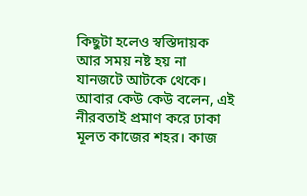কিছুটা হলেও স্বস্তিদায়ক আর সময় নষ্ট হয় না যানজটে আটকে থেকে। আবার কেউ কেউ বলেন, এই নীরবতাই প্রমাণ করে ঢাকা মূলত কাজের শহর। কাজ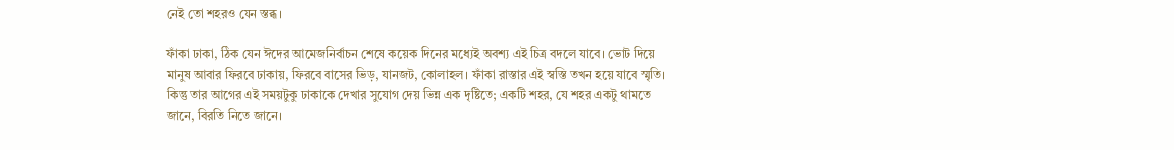নেই তো শহরও যেন স্তব্ধ।

ফাঁকা ঢাকা, ঠিক যেন ঈদের আমেজনির্বাচন শেষে কয়েক দিনের মধ্যেই অবশ্য এই চিত্র বদলে যাবে। ভোট দিয়ে মানুষ আবার ফিরবে ঢাকায়, ফিরবে বাসের ভিড়, যানজট, কোলাহল। ফাঁকা রাস্তার এই স্বস্তি তখন হয়ে যাবে স্মৃতি। কিন্তু তার আগের এই সময়টুকু ঢাকাকে দেখার সুযোগ দেয় ভিন্ন এক দৃষ্টিতে; একটি শহর, যে শহর একটু থামতে জানে, বিরতি নিতে জানে।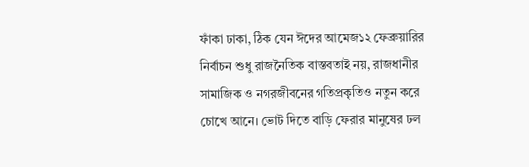ফাঁকা ঢাকা, ঠিক যেন ঈদের আমেজ১২ ফেব্রুয়ারির নির্বাচন শুধু রাজনৈতিক বাস্তবতাই নয়, রাজধানীর সামাজিক ও নগরজীবনের গতিপ্রকৃতিও নতুন করে চোখে আনে। ভোট দিতে বাড়ি ফেরার মানুষের ঢল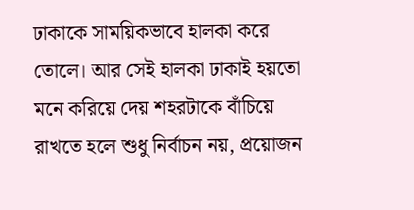ঢাকাকে সাময়িকভাবে হালকা করে তোলে। আর সেই হালকা ঢাকাই হয়তো মনে করিয়ে দেয় শহরটাকে বাঁচিয়ে রাখতে হলে শুধু নির্বাচন নয়, প্রয়োজন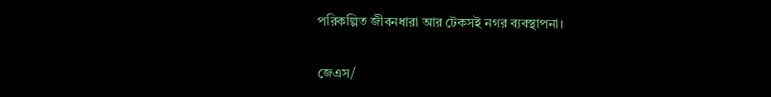পরিকল্পিত জীবনধারা আর টেকসই নগর ব্যবস্থাপনা।

জেএস/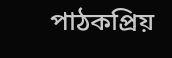পাঠকপ্রিয়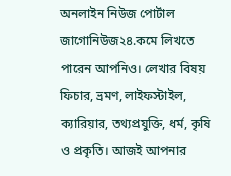অনলাইন নিউজ পোর্টাল জাগোনিউজ২৪.কমে লিখতে পারেন আপনিও। লেখার বিষয় ফিচার, ভ্রমণ, লাইফস্টাইল, ক্যারিয়ার, তথ্যপ্রযুক্তি, ধর্ম, কৃষি ও প্রকৃতি। আজই আপনার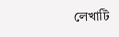লেখাটি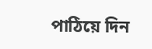পাঠিয়ে দিন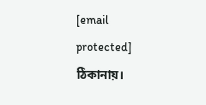[email protected] ঠিকানায়।